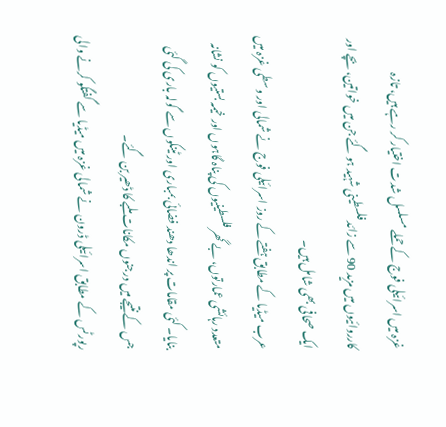غزہ میں اسرائیلی فوج کے حملے مسلسل شدت اختیار کر رہے ہیں، تازہ کارروائیوں میں مزید 90 سے زائد فلسطینی شہید ہو گئے جن میں خواتین، بچے اور ایک صحافی بھی شامل ہیں۔
عرب میڈیا کے مطابق ہفتے کے روز اسرائیلی فوج نے شمالی اور وسطی غزہ میں متعدد رہائشی عمارتوں، بے گھر فلسطینیوں کی پناہ گاہوں اور خیمہ بستیوں کو نشانہ بنایا۔ کئی مقامات پر اندھا دھند فضائی بمباری اور ٹینکوں سے گولہ باری کی گئی جس کے نتیجے میں درجنوں مکانات ملبے کا ڈھیر بن گئے۔
رپورٹس کے مطابق اسرائیلی ڈرون نے شمالی غزہ میں میڈیا سے گفتگو کرنے والی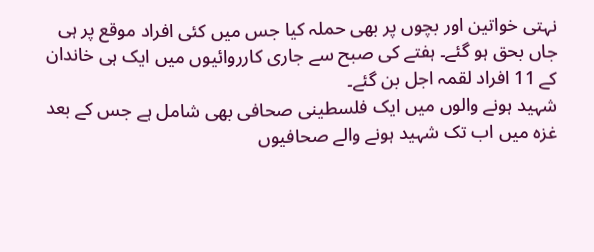نہتی خواتین اور بچوں پر بھی حملہ کیا جس میں کئی افراد موقع پر ہی جاں بحق ہو گئے۔ ہفتے کی صبح سے جاری کارروائیوں میں ایک ہی خاندان کے 11 افراد لقمہ اجل بن گئے۔
شہید ہونے والوں میں ایک فلسطینی صحافی بھی شامل ہے جس کے بعد غزہ میں اب تک شہید ہونے والے صحافیوں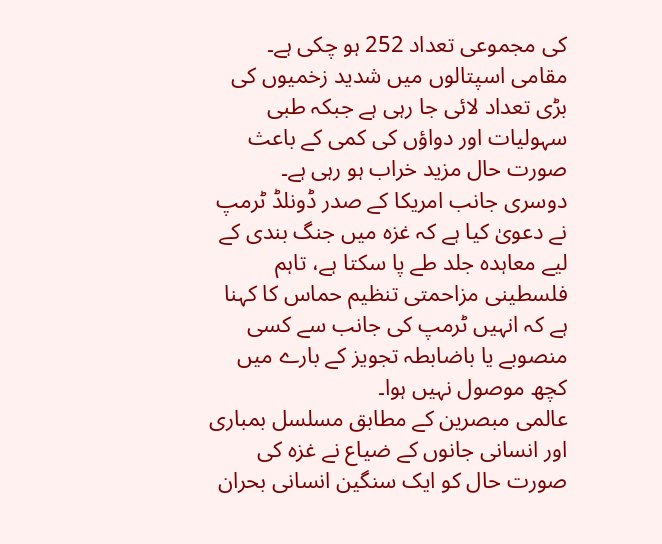کی مجموعی تعداد 252 ہو چکی ہے۔ مقامی اسپتالوں میں شدید زخمیوں کی بڑی تعداد لائی جا رہی ہے جبکہ طبی سہولیات اور دواؤں کی کمی کے باعث صورت حال مزید خراب ہو رہی ہے۔
دوسری جانب امریکا کے صدر ڈونلڈ ٹرمپ نے دعویٰ کیا ہے کہ غزہ میں جنگ بندی کے لیے معاہدہ جلد طے پا سکتا ہے، تاہم فلسطینی مزاحمتی تنظیم حماس کا کہنا ہے کہ انہیں ٹرمپ کی جانب سے کسی منصوبے یا باضابطہ تجویز کے بارے میں کچھ موصول نہیں ہوا۔
عالمی مبصرین کے مطابق مسلسل بمباری اور انسانی جانوں کے ضیاع نے غزہ کی صورت حال کو ایک سنگین انسانی بحران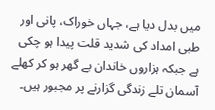میں بدل دیا ہے، جہاں خوراک، پانی اور طبی امداد کی شدید قلت پیدا ہو چکی ہے جبکہ ہزاروں خاندان بے گھر ہو کر کھلے آسمان تلے زندگی گزارنے پر مجبور ہیں۔